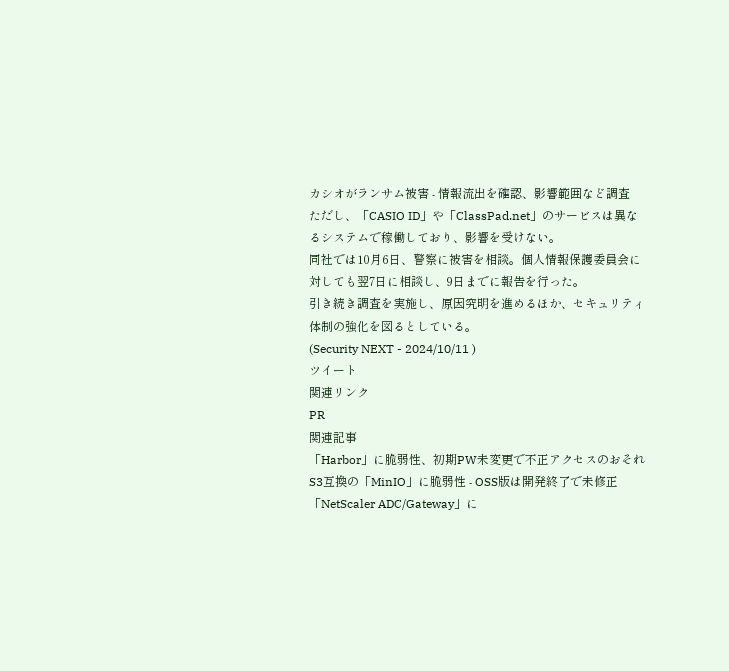カシオがランサム被害 - 情報流出を確認、影響範囲など調査
ただし、「CASIO ID」や「ClassPad.net」のサービスは異なるシステムで稼働しており、影響を受けない。
同社では10月6日、警察に被害を相談。個人情報保護委員会に対しても翌7日に相談し、9日までに報告を行った。
引き続き調査を実施し、原因究明を進めるほか、セキュリティ体制の強化を図るとしている。
(Security NEXT - 2024/10/11 )
ツイート
関連リンク
PR
関連記事
「Harbor」に脆弱性、初期PW未変更で不正アクセスのおそれ
S3互換の「MinIO」に脆弱性 - OSS版は開発終了で未修正
「NetScaler ADC/Gateway」に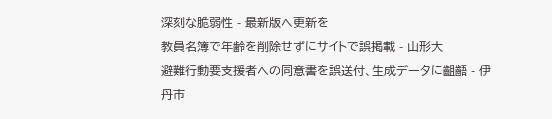深刻な脆弱性 - 最新版へ更新を
教員名簿で年齢を削除せずにサイトで誤掲載 - 山形大
避難行動要支援者への同意書を誤送付、生成データに齟齬 - 伊丹市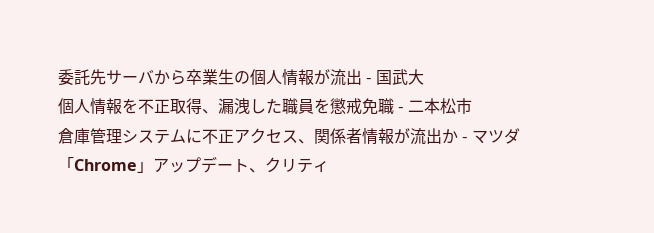委託先サーバから卒業生の個人情報が流出 - 国武大
個人情報を不正取得、漏洩した職員を懲戒免職 - 二本松市
倉庫管理システムに不正アクセス、関係者情報が流出か - マツダ
「Chrome」アップデート、クリティ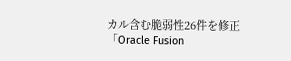カル含む脆弱性26件を修正
「Oracle Fusion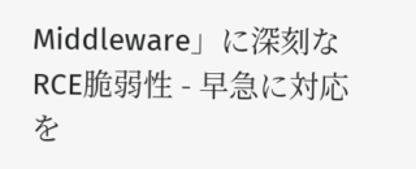Middleware」に深刻なRCE脆弱性 - 早急に対応を